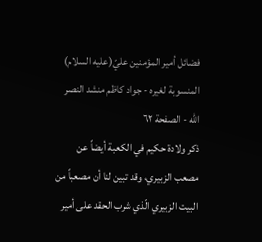فضائل أمير المؤمنين عليّ(عليه السلام) المنسوبة لغيره - جواد كاظم منشد النصر الله - الصفحة ٦٢
ذكر ولادة حكيم في الكعبة أيضاً عن مصعب الزبيري، وقد تبين لنا أن مصعباً من البيت الزبيري الّذي شرب الحقد على أمير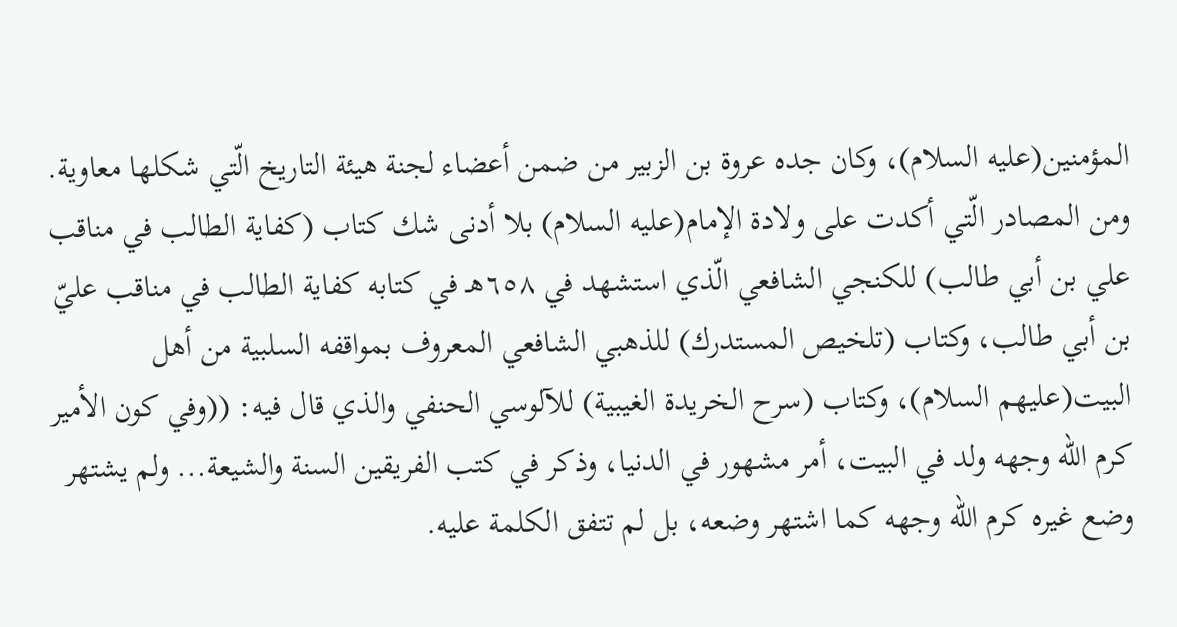المؤمنين(عليه السلام)، وكان جده عروة بن الزبير من ضمن أعضاء لجنة هيئة التاريخ الّتي شكلها معاوية.
ومن المصادر الّتي أكدت على ولادة الإمام(عليه السلام) بلا أدنى شك كتاب (كفاية الطالب في مناقب علي بن أبي طالب) للكنجي الشافعي الّذي استشهد في ٦٥٨هـ في كتابه كفاية الطالب في مناقب عليّ بن أبي طالب، وكتاب (تلخيص المستدرك) للذهبي الشافعي المعروف بمواقفه السلبية من أهل البيت(عليهم السلام)، وكتاب (سرح الخريدة الغيبية) للآلوسي الحنفي والذي قال فيه: ((وفي كون الأمير كرم الله وجهه ولد في البيت، أمر مشهور في الدنيا، وذكر في كتب الفريقين السنة والشيعة... ولم يشتهر وضع غيره كرم الله وجهه كما اشتهر وضعه، بل لم تتفق الكلمة عليه.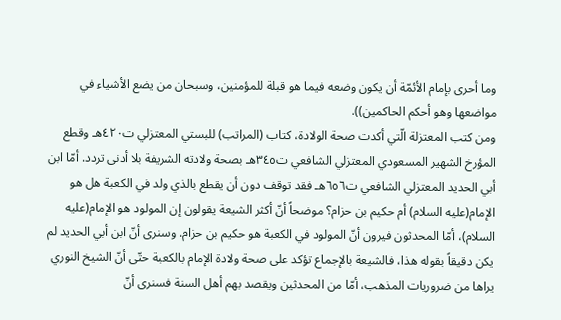وما أحرى بإمام الأئمّة أن يكون وضعه فيما هو قبلة للمؤمنين، وسبحان من يضع الأشياء في مواضعها وهو أحكم الحاكمين)).
ومن كتب المعتزلة الّتي أكدت صحة الولادة، كتاب (المراتب) للبستي المعتزلي ت٤٢٠هـ وقطع المؤرخ الشهير المسعودي المعتزلي الشافعي ت٣٤٥هـ بصحة ولادته الشريفة بلا أدنى تردد. أمّا ابن أبي الحديد المعتزلي الشافعي ت٦٥٦هـ فقد توقف دون أن يقطع بالذي ولد في الكعبة هل هو الإمام(عليه السلام) أم حكيم بن حزام؟ موضحاً أنّ أكثر الشيعة يقولون إن المولود هو الإمام(عليه السلام)، أمّا المحدثون فيرون أنّ المولود في الكعبة هو حكيم بن حزام. وسنرى أنّ ابن أبي الحديد لم يكن دقيقاً بقوله هذا، فالشيعة بالإجماع تؤكد على صحة ولادة الإمام بالكعبة حتّى أنّ الشيخ النوري يراها من ضروريات المذهب، أمّا من المحدثين ويقصد بهم أهل السنة فسنرى أنّ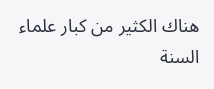هناك الكثير من كبار علماء السنة